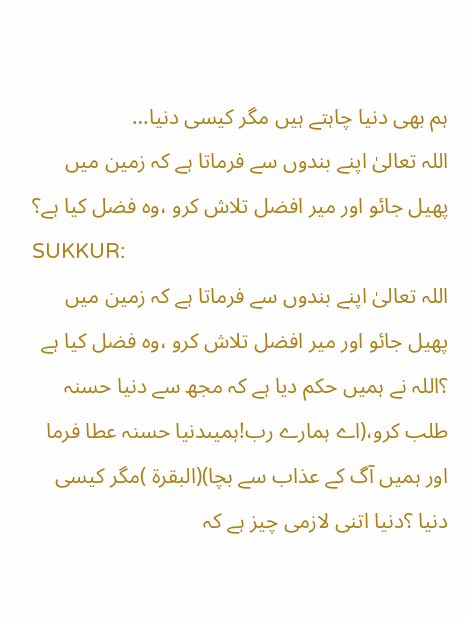ہم بھی دنیا چاہتے ہیں مگر کیسی دنیا…
اللہ تعالیٰ اپنے بندوں سے فرماتا ہے کہ زمین میں پھیل جائو اور میر افضل تلاش کرو ،وہ فضل کیا ہے؟
SUKKUR:
اللہ تعالیٰ اپنے بندوں سے فرماتا ہے کہ زمین میں پھیل جائو اور میر افضل تلاش کرو ،وہ فضل کیا ہے ؟اللہ نے ہمیں حکم دیا ہے کہ مجھ سے دنیا حسنہ طلب کرو،(اے ہمارے رب!ہمیںدنیا حسنہ عطا فرما اور ہمیں آگ کے عذاب سے بچا)(البقرۃ )مگر کیسی دنیا ؟دنیا اتنی لازمی چیز ہے کہ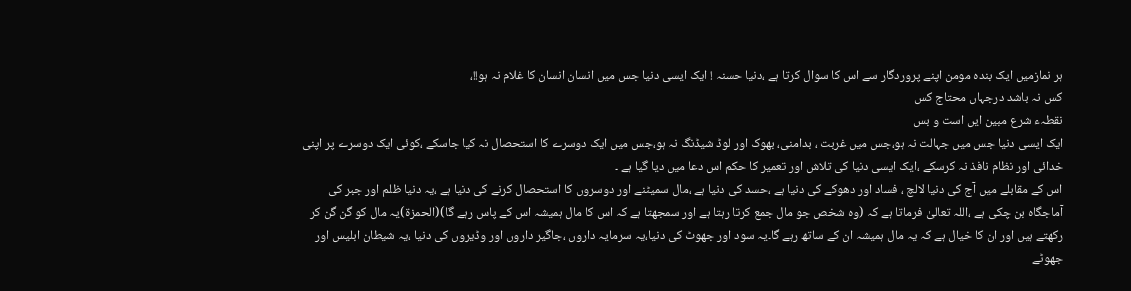ہر نمازمیں ایک بندہ مومن اپنے پروردگار سے اس کا سوال کرتا ہے ،دنیا حسنہ ! ایک ایسی دنیا جس میں انسان انسان کا غلام نہ ہو!!،
کس نہ باشد درجہاں محتاج کس
نقطہء شرع مبین ایں است و بس
ایک ایسی دنیا جس میں جہالت نہ ہو،جس میں غربت ، بدامنی، بھوک اور لوڈ شیڈنگ نہ ہو،جس میں ایک دوسرے کا استحصال نہ کیا جاسکے ،کوئی ایک دوسرے پر اپنی خدائی اور نظام نافذ نہ کرسکے ،ایک ایسی دنیا کی تلاش اور تعمیر کا حکم اس دعا میں دیا گیا ہے ۔
اس کے مقابلے میں آج کی دنیا لالچ ، فساد اور دھوکے کی دنیا ہے ،حسد کی دنیا ہے ،مال سمیٹنے اور دوسروں کا استحصال کرنے کی دنیا ہے ،یہ دنیا ظلم اور جبر کی آماجگاہ بن چکی ہے ،اللہ تعالیٰ فرماتا ہے کہ (وہ شخص جو مال جمع کرتا رہتا ہے اور سمجھتا ہے کہ اس کا مال ہمیشہ اس کے پاس رہے گا)(الحمزۃ)یہ مال کو گن گن کر رکھتے ہیں اور ان کا خیال ہے کہ یہ مال ہمیشہ ان کے ساتھ رہے گا۔یہ سود اور جھوٹ کی دنیا،یہ سرمایہ داروں ،جاگیر داروں اور وڈیروں کی دنیا ،یہ شیطان ابلیس اور جھوٹے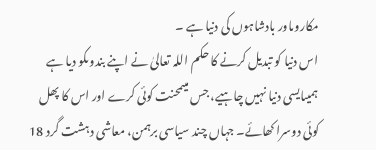مکاروںاور بادشاہوں کی دنیا ہے ۔
اس دنیا کو تبدیل کرنے کا حکم اللہ تعالیٰ نے اپنے بندوںکو دیا ہے ہمیںایسی دنیا نہیں چاہیے، جس میںمحنت کوئی کرے اور اس کا پھل کوئی دوسرا کھائے۔ جہاں چند سیاسی برہمن، معاشی دہشت گرد 18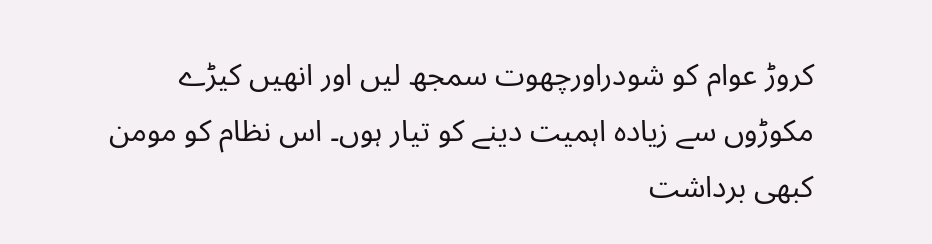کروڑ عوام کو شودراورچھوت سمجھ لیں اور انھیں کیڑے مکوڑوں سے زیادہ اہمیت دینے کو تیار ہوں۔ اس نظام کو مومن کبھی برداشت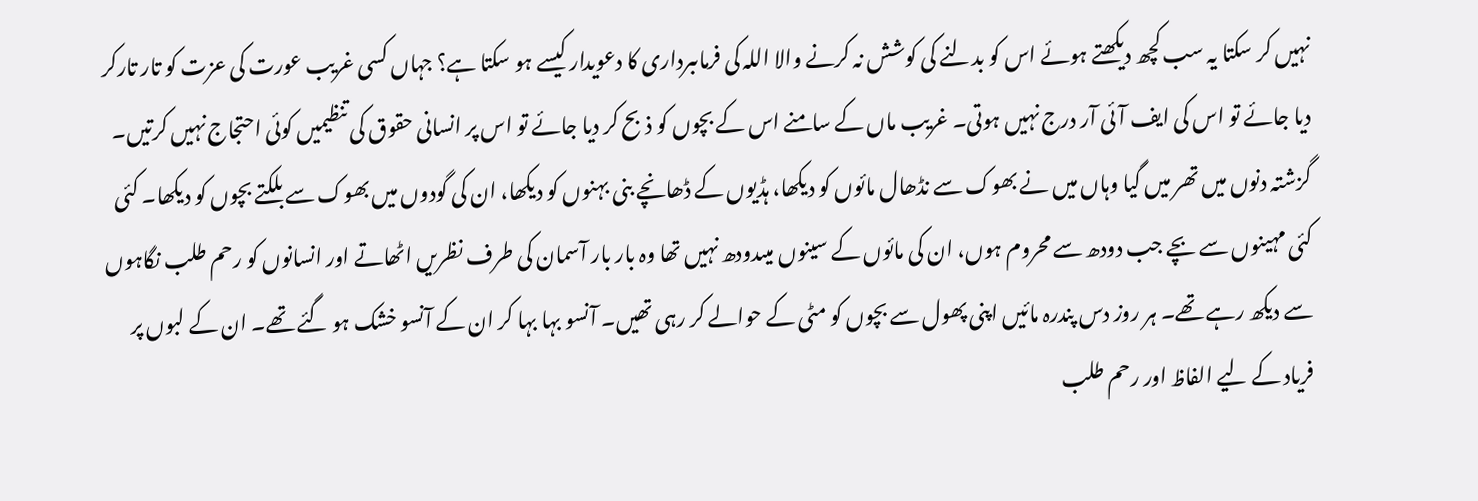نہیں کر سکتا یہ سب کچھ دیکھتے ہوئے اس کو بدلنے کی کوشش نہ کرنے والا اللہ کی فرماںبرداری کا دعویدار کیسے ہو سکتا ہے؟ جہاں کسی غریب عورت کی عزت کو تار تارکر دیا جائے تو اس کی ایف آئی آر درج نہیں ہوتی۔ غریب ماں کے سامنے اس کے بچوں کو ذبح کر دیا جائے تو اس پر انسانی حقوق کی تنظیمیں کوئی احتجاج نہیں کرتیں۔ گزشتہ دنوں میں تھر میں گیا وہاں میں نے بھوک سے نڈھال مائوں کو دیکھا، ہڈیوں کے ڈھانچے بنی بہنوں کو دیکھا، ان کی گودوں میں بھوک سے بلکتے بچوں کو دیکھا۔ کئی کئی مہینوں سے بچے جب دودھ سے محروم ہوں، ان کی مائوں کے سینوں میںدودھ نہیں تھا وہ بار بار آسمان کی طرف نظریں اٹھاتے اور انسانوں کو رحم طلب نگاہوں سے دیکھ رہے تھے۔ ہر روز دس پندرہ مائیں اپنی پھول سے بچوں کو مٹی کے حوالے کر رہی تھیں۔ آنسو بہا بہا کر ان کے آنسو خشک ہو گئے تھے۔ ان کے لبوں پر فریاد کے لیے الفاظ اور رحم طلب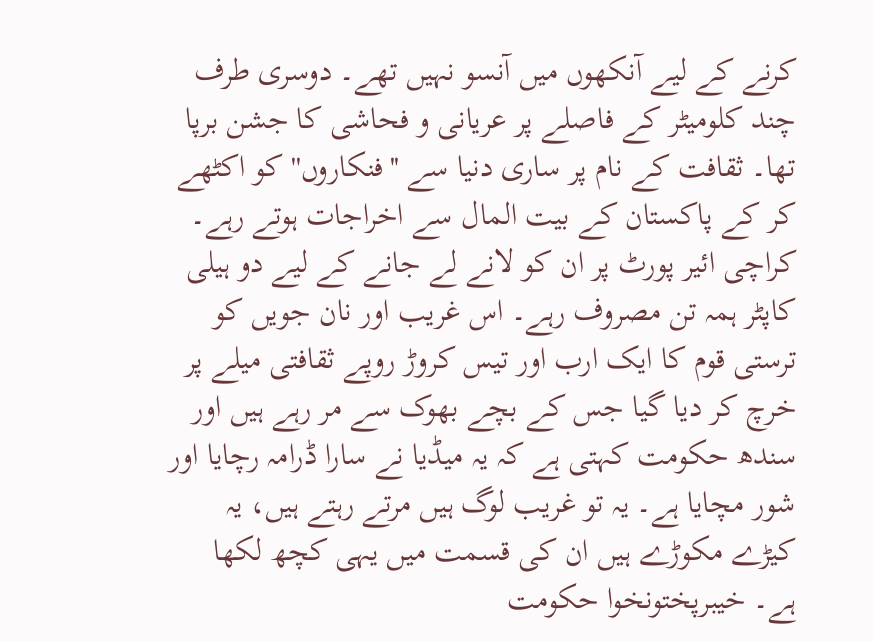کرنے کے لیے آنکھوں میں آنسو نہیں تھے۔ دوسری طرف چند کلومیٹر کے فاصلے پر عریانی و فحاشی کا جشن برپا تھا۔ ثقافت کے نام پر ساری دنیا سے ''فنکاروں'' کو اکٹھے کر کے پاکستان کے بیت المال سے اخراجات ہوتے رہے۔ کراچی ائیر پورٹ پر ان کو لانے لے جانے کے لیے دو ہیلی کاپٹر ہمہ تن مصروف رہے۔ اس غریب اور نان جویں کو ترستی قوم کا ایک ارب اور تیس کروڑ روپے ثقافتی میلے پر خرچ کر دیا گیا جس کے بچے بھوک سے مر رہے ہیں اور سندھ حکومت کہتی ہے کہ یہ میڈیا نے سارا ڈرامہ رچایا اور شور مچایا ہے۔ یہ تو غریب لوگ ہیں مرتے رہتے ہیں، یہ کیڑے مکوڑے ہیں ان کی قسمت میں یہی کچھ لکھا ہے۔ خیبرپختونخوا حکومت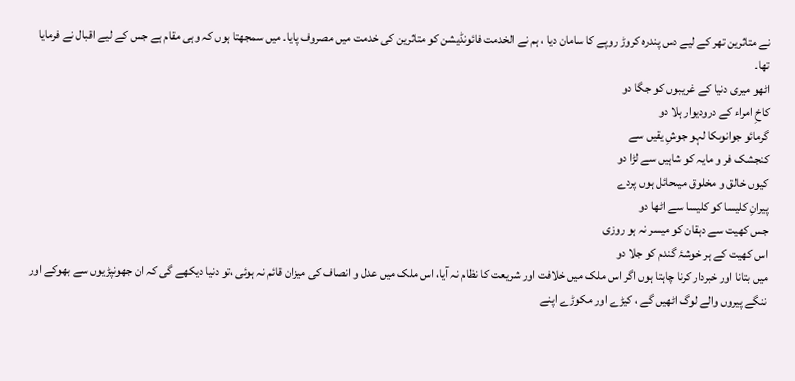نے متاثرین تھر کے لیے دس پندرہ کروڑ روپے کا سامان دیا ، ہم نے الخدمت فائونڈیشن کو متاثرین کی خدمت میں مصروف پایا۔ میں سمجھتا ہوں کہ وہی مقام ہے جس کے لیے اقبال نے فرمایا تھا۔
اٹھو میری دنیا کے غریبوں کو جگا دو
کاخِ امراء کے درودیوار ہلا دو
گرمائو جوانوںکا لہو جوشِ یقیں سے
کنجشک فر و مایہ کو شاہیں سے لڑا دو
کیوں خالق و مخلوق میںحائل ہوں پردے
پیرانِ کلیسا کو کلیسا سے اٹھا دو
جس کھیت سے دہقان کو میسر نہ ہو روزی
اس کھیت کے ہر خوشۂ گندم کو جلا دو
میں بتانا اور خبردار کرنا چاہتا ہوں اگر اس ملک میں خلافت اور شریعت کا نظام نہ آیا، اس ملک میں عدل و انصاف کی میزان قائم نہ ہوئی ،تو دنیا دیکھے گی کہ ان جھونپڑیوں سے بھوکے اور ننگے پیروں والے لوگ اٹھیں گے ، کیڑے اور مکوڑے اپنے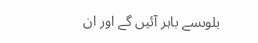بلوںسے باہر آئیں گے اور ان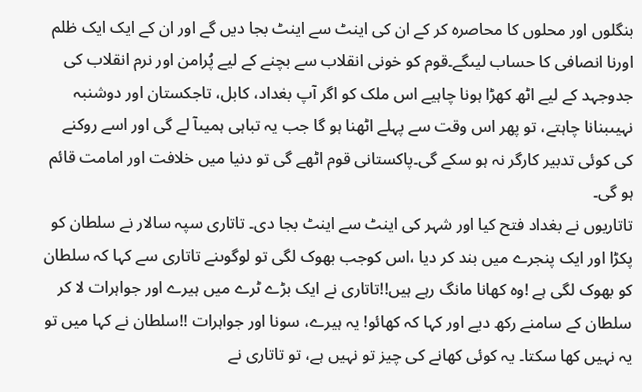بنگلوں اور محلوں کا محاصرہ کر کے ان کی اینٹ سے اینٹ بجا دیں گے اور ان کے ایک ایک ظلم اورنا انصافی کا حساب لیںگے۔قوم کو خونی انقلاب سے بچنے کے لیے پُرامن اور نرم انقلاب کی جدوجہد کے لیے اٹھ کھڑا ہونا چاہیے اس ملک کو اگر آپ بغداد، کابل، تاجکستان اور دوشنبہ نہیںبنانا چاہتے، تو پھر اس وقت سے پہلے اٹھنا ہو گا جب یہ تباہی ہمیںآ لے گی اور اسے روکنے کی کوئی تدبیر کارگر نہ ہو سکے گی۔پاکستانی قوم اٹھے گی تو دنیا میں خلافت اور امامت قائم ہو گی۔
تاتاریوں نے بغداد فتح کیا اور شہر کی اینٹ سے اینٹ بجا دی۔ تاتاری سپہ سالار نے سلطان کو پکڑا اور ایک پنجرے میں بند کر دیا ،اس کوجب بھوک لگی تو لوگوںنے تاتاری سے کہا کہ سلطان کو بھوک لگی ہے !وہ کھانا مانگ رہے ہیں!!تاتاری نے ایک بڑے ٹرے میں ہیرے اور جواہرات لا کر سلطان کے سامنے رکھ دیے اور کہا کہ کھائو! یہ ہیرے، سونا اور جواہرات !!سلطان نے کہا میں تو یہ نہیں کھا سکتا۔ یہ کوئی کھانے کی چیز تو نہیں ہے، تو تاتاری نے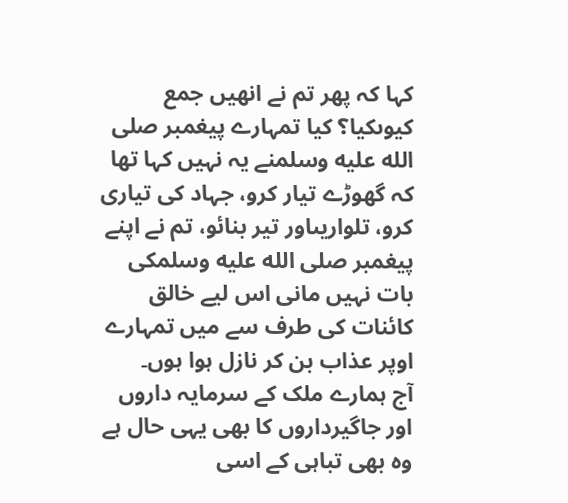کہا کہ پھر تم نے انھیں جمع کیوںکیا؟ کیا تمہارے پیغمبر صلى الله عليه وسلمنے یہ نہیں کہا تھا کہ گھوڑے تیار کرو، جہاد کی تیاری کرو، تلواریںاور تیر بنائو، تم نے اپنے پیغمبر صلى الله عليه وسلمکی بات نہیں مانی اس لیے خالق کائنات کی طرف سے میں تمہارے اوپر عذاب بن کر نازل ہوا ہوں۔
آج ہمارے ملک کے سرمایہ داروں اور جاگیرداروں کا بھی یہی حال ہے وہ بھی تباہی کے اسی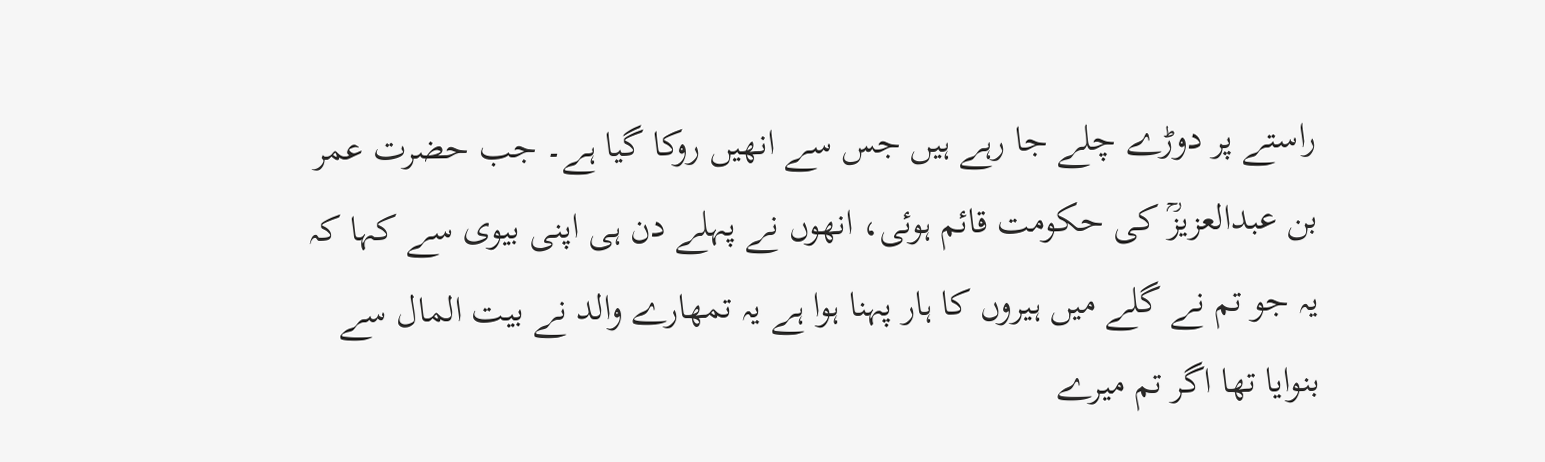راستے پر دوڑے چلے جا رہے ہیں جس سے انھیں روکا گیا ہے۔ جب حضرت عمر بن عبدالعزیزؒ کی حکومت قائم ہوئی، انھوں نے پہلے دن ہی اپنی بیوی سے کہا کہ یہ جو تم نے گلے میں ہیروں کا ہار پہنا ہوا ہے یہ تمھارے والد نے بیت المال سے بنوایا تھا اگر تم میرے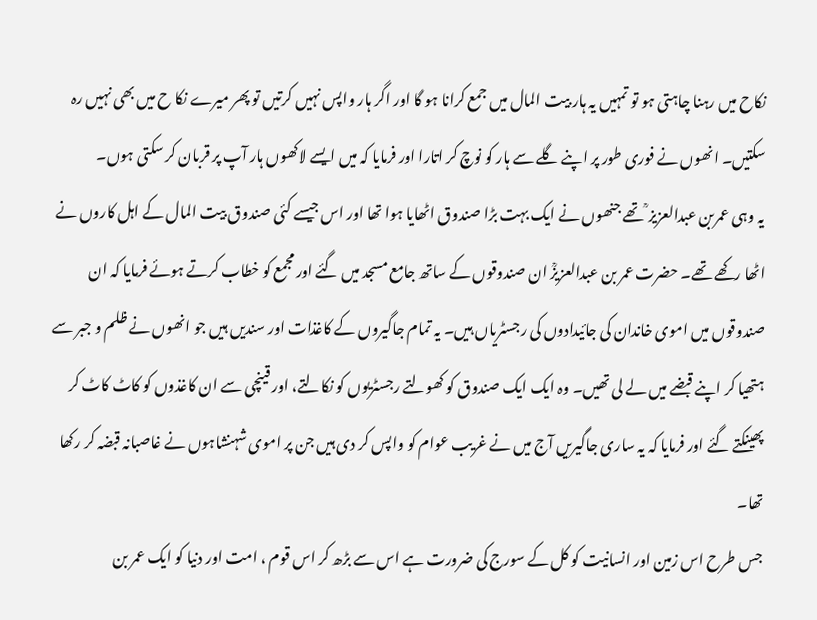نکاح میں رہنا چاہتی ہو تو تمہیں یہ ہار بیت المال میں جمع کرانا ہو گا اور اگر ہار واپس نہیں کرتیں تو پھر میرے نکا ح میں بھی نہیں رہ سکتیں۔ انھوں نے فوری طور پر اپنے گلے سے ہار کو نوچ کر اتارا اور فرمایا کہ میں ایسے لاکھوں ہار آپ پر قربان کر سکتی ہوں۔
یہ وہی عمربن عبدالعزیز ؒ تھے جنھوں نے ایک بہت بڑا صندوق اٹھایا ہوا تھا اور اس جیسے کئی صندوق بیت المال کے اہل کاروں نے اٹھا رکھے تھے۔ حضرت عمر بن عبدالعزیزؒ ان صندوقوں کے ساتھ جامع مسجد میں گئے اور مجمع کو خطاب کرتے ہوئے فرمایا کہ ان صندوقوں میں اموی خاندان کی جائیدادوں کی رجسٹریاں ہیں۔ یہ تمام جاگیروں کے کاغذات اور سندیں ہیں جو انھوں نے ظلم و جبر سے ہتھیا کر اپنے قبضے میں لے لی تھیں۔ وہ ایک ایک صندوق کو کھولتے رجسٹریوں کو نکالتے، اور قینچی سے ان کاغذوں کو کاٹ کاٹ کر پھینکتے گئے اور فرمایا کہ یہ ساری جاگیریں آج میں نے غریب عوام کو واپس کر دی ہیں جن پر اموی شہنشاہوں نے غاصبانہ قبضہ کر رکھا تھا۔
جس طرح اس زمین اور انسانیت کو کل کے سورج کی ضرورت ہے اس سے بڑھ کر اس قوم ، امت اور دنیا کو ایک عمر بن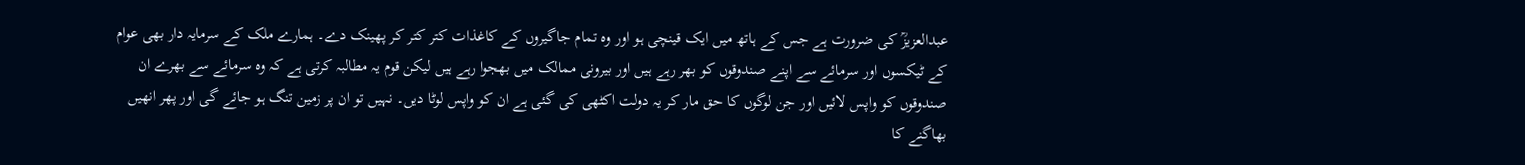عبدالعزیزؒ کی ضرورت ہے جس کے ہاتھ میں ایک قینچی ہو اور وہ تمام جاگیروں کے کاغذات کتر کتر کر پھینک دے۔ ہمارے ملک کے سرمایہ دار بھی عوام کے ٹیکسوں اور سرمائے سے اپنے صندوقوں کو بھر رہے ہیں اور بیرونی ممالک میں بھجوا رہے ہیں لیکن قوم یہ مطالبہ کرتی ہے کہ وہ سرمائے سے بھرے ان صندوقوں کو واپس لائیں اور جن لوگوں کا حق مار کر یہ دولت اکٹھی کی گئی ہے ان کو واپس لوٹا دیں۔ نہیں تو ان پر زمین تنگ ہو جائے گی اور پھر انھیں بھاگنے کا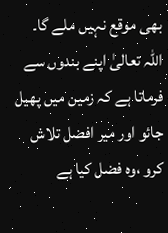بھی موقع نہیں ملے گا۔
اللہ تعالیٰ اپنے بندوں سے فرماتا ہے کہ زمین میں پھیل جائو اور میر افضل تلاش کرو ،وہ فضل کیا ہے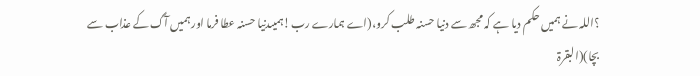؟اللہ نے ہمیں حکم دیا ہے کہ مجھ سے دنیا حسنہ طلب کرو،(اے ہمارے رب!ہمیںدنیا حسنہ عطا فرما اور ہمیں آگ کے عذاب سے بچا)(البقرۃ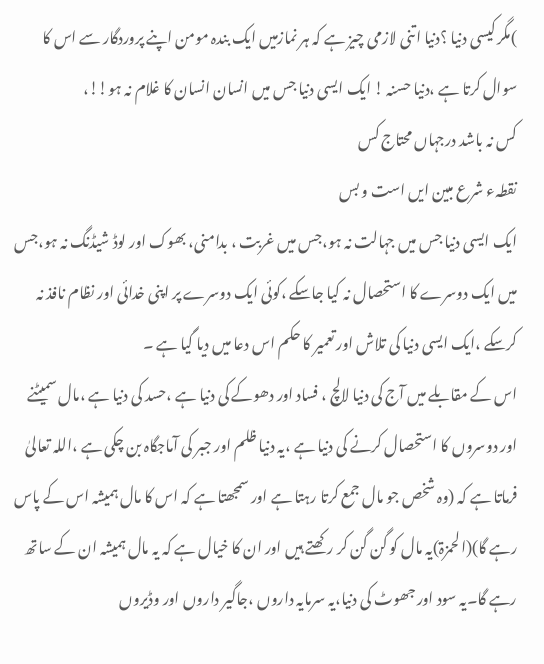)مگر کیسی دنیا ؟دنیا اتنی لازمی چیز ہے کہ ہر نمازمیں ایک بندہ مومن اپنے پروردگار سے اس کا سوال کرتا ہے ،دنیا حسنہ ! ایک ایسی دنیا جس میں انسان انسان کا غلام نہ ہو!!،
کس نہ باشد درجہاں محتاج کس
نقطہء شرع مبین ایں است و بس
ایک ایسی دنیا جس میں جہالت نہ ہو،جس میں غربت ، بدامنی، بھوک اور لوڈ شیڈنگ نہ ہو،جس میں ایک دوسرے کا استحصال نہ کیا جاسکے ،کوئی ایک دوسرے پر اپنی خدائی اور نظام نافذ نہ کرسکے ،ایک ایسی دنیا کی تلاش اور تعمیر کا حکم اس دعا میں دیا گیا ہے ۔
اس کے مقابلے میں آج کی دنیا لالچ ، فساد اور دھوکے کی دنیا ہے ،حسد کی دنیا ہے ،مال سمیٹنے اور دوسروں کا استحصال کرنے کی دنیا ہے ،یہ دنیا ظلم اور جبر کی آماجگاہ بن چکی ہے ،اللہ تعالیٰ فرماتا ہے کہ (وہ شخص جو مال جمع کرتا رہتا ہے اور سمجھتا ہے کہ اس کا مال ہمیشہ اس کے پاس رہے گا)(الحمزۃ)یہ مال کو گن گن کر رکھتے ہیں اور ان کا خیال ہے کہ یہ مال ہمیشہ ان کے ساتھ رہے گا۔یہ سود اور جھوٹ کی دنیا،یہ سرمایہ داروں ،جاگیر داروں اور وڈیروں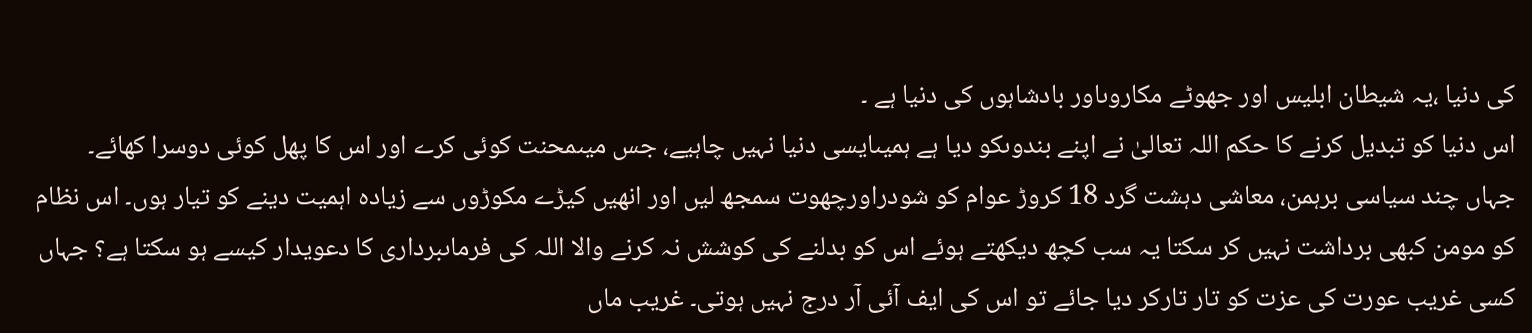کی دنیا ،یہ شیطان ابلیس اور جھوٹے مکاروںاور بادشاہوں کی دنیا ہے ۔
اس دنیا کو تبدیل کرنے کا حکم اللہ تعالیٰ نے اپنے بندوںکو دیا ہے ہمیںایسی دنیا نہیں چاہیے، جس میںمحنت کوئی کرے اور اس کا پھل کوئی دوسرا کھائے۔ جہاں چند سیاسی برہمن، معاشی دہشت گرد 18 کروڑ عوام کو شودراورچھوت سمجھ لیں اور انھیں کیڑے مکوڑوں سے زیادہ اہمیت دینے کو تیار ہوں۔ اس نظام کو مومن کبھی برداشت نہیں کر سکتا یہ سب کچھ دیکھتے ہوئے اس کو بدلنے کی کوشش نہ کرنے والا اللہ کی فرماںبرداری کا دعویدار کیسے ہو سکتا ہے؟ جہاں کسی غریب عورت کی عزت کو تار تارکر دیا جائے تو اس کی ایف آئی آر درج نہیں ہوتی۔ غریب ماں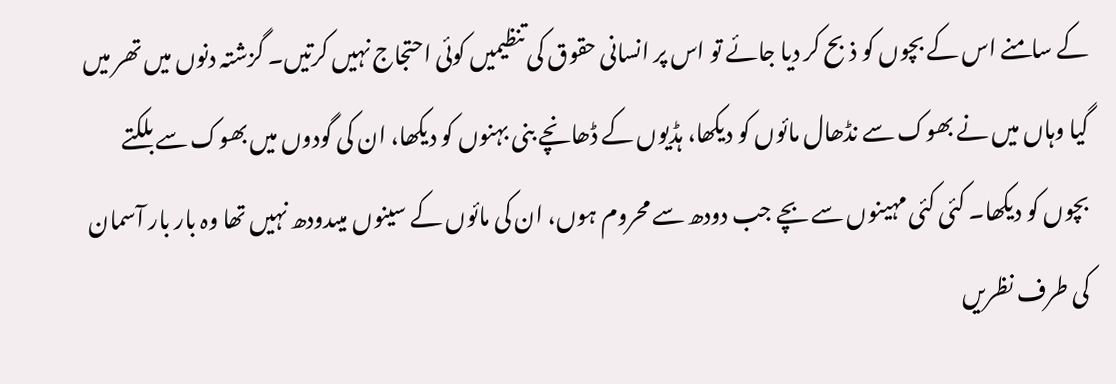کے سامنے اس کے بچوں کو ذبح کر دیا جائے تو اس پر انسانی حقوق کی تنظیمیں کوئی احتجاج نہیں کرتیں۔ گزشتہ دنوں میں تھر میں گیا وہاں میں نے بھوک سے نڈھال مائوں کو دیکھا، ہڈیوں کے ڈھانچے بنی بہنوں کو دیکھا، ان کی گودوں میں بھوک سے بلکتے بچوں کو دیکھا۔ کئی کئی مہینوں سے بچے جب دودھ سے محروم ہوں، ان کی مائوں کے سینوں میںدودھ نہیں تھا وہ بار بار آسمان کی طرف نظریں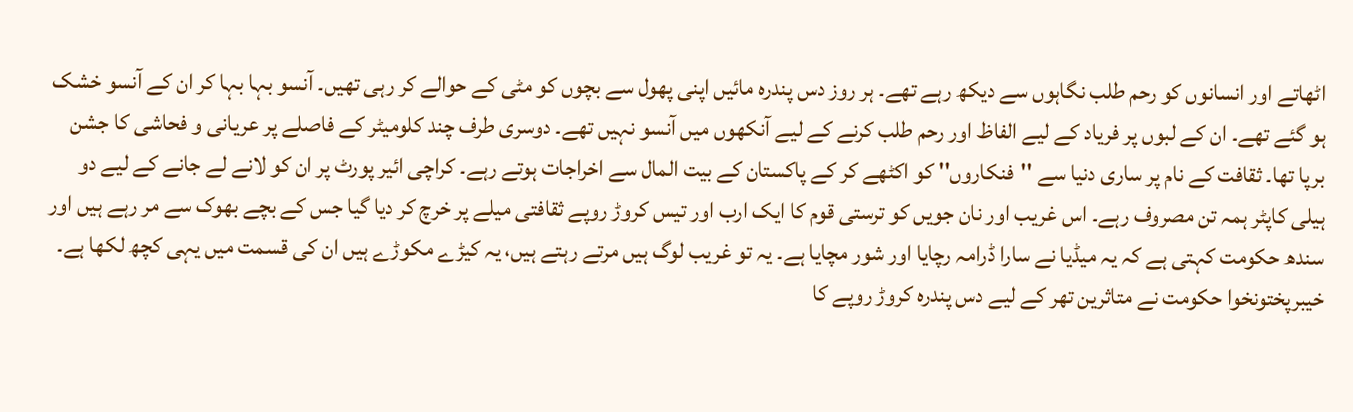اٹھاتے اور انسانوں کو رحم طلب نگاہوں سے دیکھ رہے تھے۔ ہر روز دس پندرہ مائیں اپنی پھول سے بچوں کو مٹی کے حوالے کر رہی تھیں۔ آنسو بہا بہا کر ان کے آنسو خشک ہو گئے تھے۔ ان کے لبوں پر فریاد کے لیے الفاظ اور رحم طلب کرنے کے لیے آنکھوں میں آنسو نہیں تھے۔ دوسری طرف چند کلومیٹر کے فاصلے پر عریانی و فحاشی کا جشن برپا تھا۔ ثقافت کے نام پر ساری دنیا سے ''فنکاروں'' کو اکٹھے کر کے پاکستان کے بیت المال سے اخراجات ہوتے رہے۔ کراچی ائیر پورٹ پر ان کو لانے لے جانے کے لیے دو ہیلی کاپٹر ہمہ تن مصروف رہے۔ اس غریب اور نان جویں کو ترستی قوم کا ایک ارب اور تیس کروڑ روپے ثقافتی میلے پر خرچ کر دیا گیا جس کے بچے بھوک سے مر رہے ہیں اور سندھ حکومت کہتی ہے کہ یہ میڈیا نے سارا ڈرامہ رچایا اور شور مچایا ہے۔ یہ تو غریب لوگ ہیں مرتے رہتے ہیں، یہ کیڑے مکوڑے ہیں ان کی قسمت میں یہی کچھ لکھا ہے۔ خیبرپختونخوا حکومت نے متاثرین تھر کے لیے دس پندرہ کروڑ روپے کا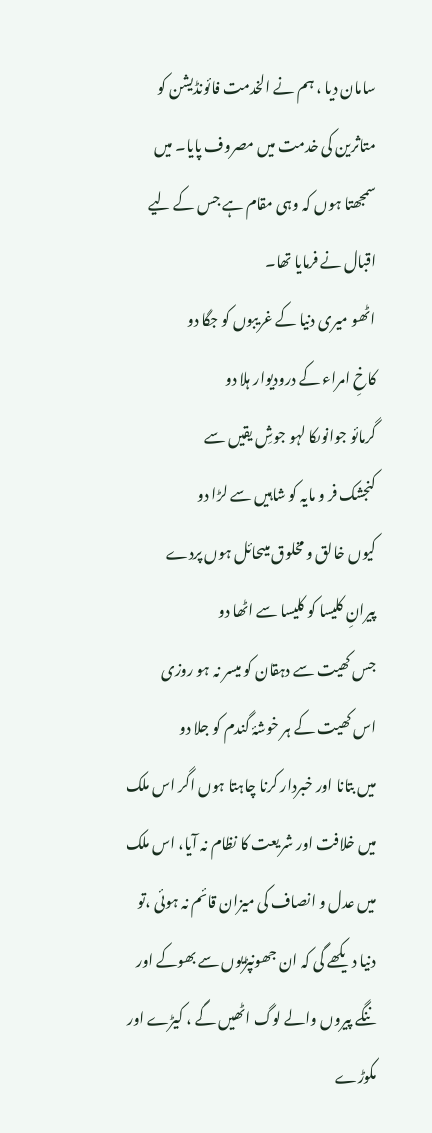سامان دیا ، ہم نے الخدمت فائونڈیشن کو متاثرین کی خدمت میں مصروف پایا۔ میں سمجھتا ہوں کہ وہی مقام ہے جس کے لیے اقبال نے فرمایا تھا۔
اٹھو میری دنیا کے غریبوں کو جگا دو
کاخِ امراء کے درودیوار ہلا دو
گرمائو جوانوںکا لہو جوشِ یقیں سے
کنجشک فر و مایہ کو شاہیں سے لڑا دو
کیوں خالق و مخلوق میںحائل ہوں پردے
پیرانِ کلیسا کو کلیسا سے اٹھا دو
جس کھیت سے دہقان کو میسر نہ ہو روزی
اس کھیت کے ہر خوشۂ گندم کو جلا دو
میں بتانا اور خبردار کرنا چاہتا ہوں اگر اس ملک میں خلافت اور شریعت کا نظام نہ آیا، اس ملک میں عدل و انصاف کی میزان قائم نہ ہوئی ،تو دنیا دیکھے گی کہ ان جھونپڑیوں سے بھوکے اور ننگے پیروں والے لوگ اٹھیں گے ، کیڑے اور مکوڑے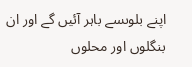اپنے بلوںسے باہر آئیں گے اور ان بنگلوں اور محلوں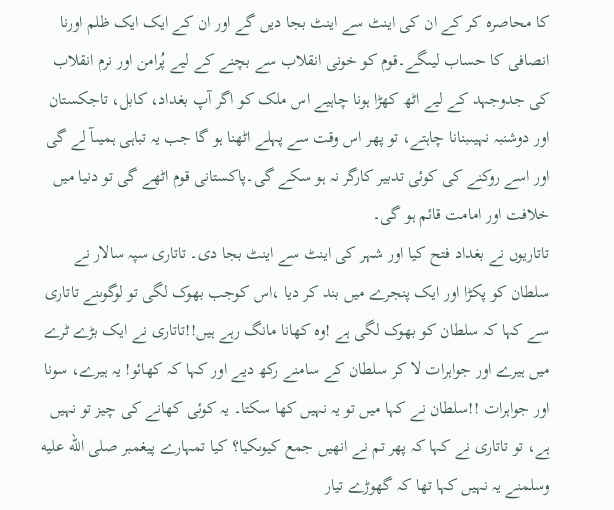کا محاصرہ کر کے ان کی اینٹ سے اینٹ بجا دیں گے اور ان کے ایک ایک ظلم اورنا انصافی کا حساب لیںگے۔قوم کو خونی انقلاب سے بچنے کے لیے پُرامن اور نرم انقلاب کی جدوجہد کے لیے اٹھ کھڑا ہونا چاہیے اس ملک کو اگر آپ بغداد، کابل، تاجکستان اور دوشنبہ نہیںبنانا چاہتے، تو پھر اس وقت سے پہلے اٹھنا ہو گا جب یہ تباہی ہمیںآ لے گی اور اسے روکنے کی کوئی تدبیر کارگر نہ ہو سکے گی۔پاکستانی قوم اٹھے گی تو دنیا میں خلافت اور امامت قائم ہو گی۔
تاتاریوں نے بغداد فتح کیا اور شہر کی اینٹ سے اینٹ بجا دی۔ تاتاری سپہ سالار نے سلطان کو پکڑا اور ایک پنجرے میں بند کر دیا ،اس کوجب بھوک لگی تو لوگوںنے تاتاری سے کہا کہ سلطان کو بھوک لگی ہے !وہ کھانا مانگ رہے ہیں!!تاتاری نے ایک بڑے ٹرے میں ہیرے اور جواہرات لا کر سلطان کے سامنے رکھ دیے اور کہا کہ کھائو! یہ ہیرے، سونا اور جواہرات !!سلطان نے کہا میں تو یہ نہیں کھا سکتا۔ یہ کوئی کھانے کی چیز تو نہیں ہے، تو تاتاری نے کہا کہ پھر تم نے انھیں جمع کیوںکیا؟ کیا تمہارے پیغمبر صلى الله عليه وسلمنے یہ نہیں کہا تھا کہ گھوڑے تیار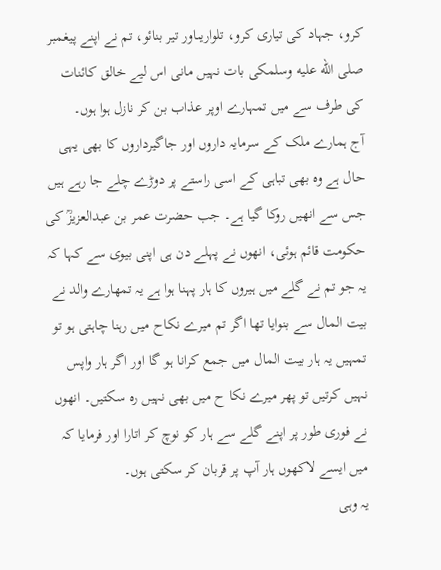کرو، جہاد کی تیاری کرو، تلواریںاور تیر بنائو، تم نے اپنے پیغمبر صلى الله عليه وسلمکی بات نہیں مانی اس لیے خالق کائنات کی طرف سے میں تمہارے اوپر عذاب بن کر نازل ہوا ہوں۔
آج ہمارے ملک کے سرمایہ داروں اور جاگیرداروں کا بھی یہی حال ہے وہ بھی تباہی کے اسی راستے پر دوڑے چلے جا رہے ہیں جس سے انھیں روکا گیا ہے۔ جب حضرت عمر بن عبدالعزیزؒ کی حکومت قائم ہوئی، انھوں نے پہلے دن ہی اپنی بیوی سے کہا کہ یہ جو تم نے گلے میں ہیروں کا ہار پہنا ہوا ہے یہ تمھارے والد نے بیت المال سے بنوایا تھا اگر تم میرے نکاح میں رہنا چاہتی ہو تو تمہیں یہ ہار بیت المال میں جمع کرانا ہو گا اور اگر ہار واپس نہیں کرتیں تو پھر میرے نکا ح میں بھی نہیں رہ سکتیں۔ انھوں نے فوری طور پر اپنے گلے سے ہار کو نوچ کر اتارا اور فرمایا کہ میں ایسے لاکھوں ہار آپ پر قربان کر سکتی ہوں۔
یہ وہی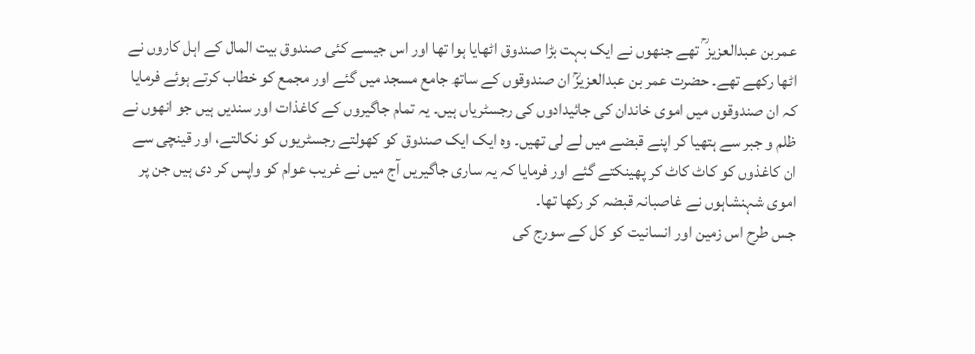عمربن عبدالعزیز ؒ تھے جنھوں نے ایک بہت بڑا صندوق اٹھایا ہوا تھا اور اس جیسے کئی صندوق بیت المال کے اہل کاروں نے اٹھا رکھے تھے۔ حضرت عمر بن عبدالعزیزؒ ان صندوقوں کے ساتھ جامع مسجد میں گئے اور مجمع کو خطاب کرتے ہوئے فرمایا کہ ان صندوقوں میں اموی خاندان کی جائیدادوں کی رجسٹریاں ہیں۔ یہ تمام جاگیروں کے کاغذات اور سندیں ہیں جو انھوں نے ظلم و جبر سے ہتھیا کر اپنے قبضے میں لے لی تھیں۔ وہ ایک ایک صندوق کو کھولتے رجسٹریوں کو نکالتے، اور قینچی سے ان کاغذوں کو کاٹ کاٹ کر پھینکتے گئے اور فرمایا کہ یہ ساری جاگیریں آج میں نے غریب عوام کو واپس کر دی ہیں جن پر اموی شہنشاہوں نے غاصبانہ قبضہ کر رکھا تھا۔
جس طرح اس زمین اور انسانیت کو کل کے سورج کی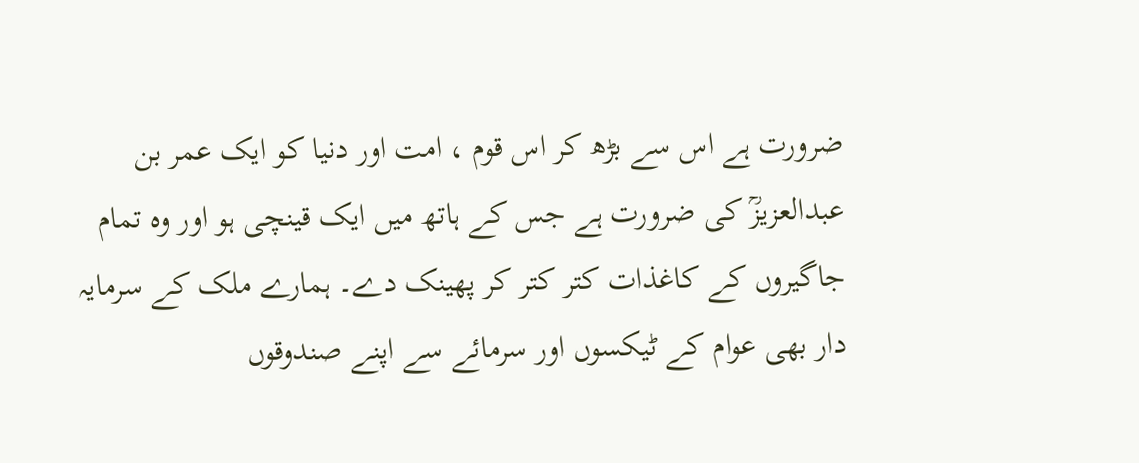ضرورت ہے اس سے بڑھ کر اس قوم ، امت اور دنیا کو ایک عمر بن عبدالعزیزؒ کی ضرورت ہے جس کے ہاتھ میں ایک قینچی ہو اور وہ تمام جاگیروں کے کاغذات کتر کتر کر پھینک دے۔ ہمارے ملک کے سرمایہ دار بھی عوام کے ٹیکسوں اور سرمائے سے اپنے صندوقوں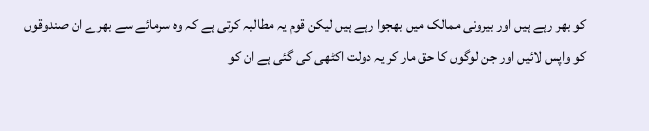کو بھر رہے ہیں اور بیرونی ممالک میں بھجوا رہے ہیں لیکن قوم یہ مطالبہ کرتی ہے کہ وہ سرمائے سے بھرے ان صندوقوں کو واپس لائیں اور جن لوگوں کا حق مار کر یہ دولت اکٹھی کی گئی ہے ان کو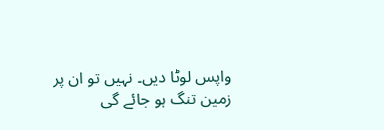واپس لوٹا دیں۔ نہیں تو ان پر زمین تنگ ہو جائے گی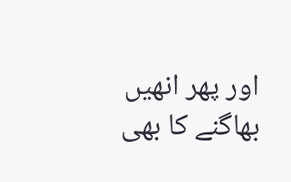اور پھر انھیں بھاگنے کا بھی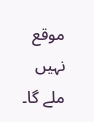موقع نہیں ملے گا۔